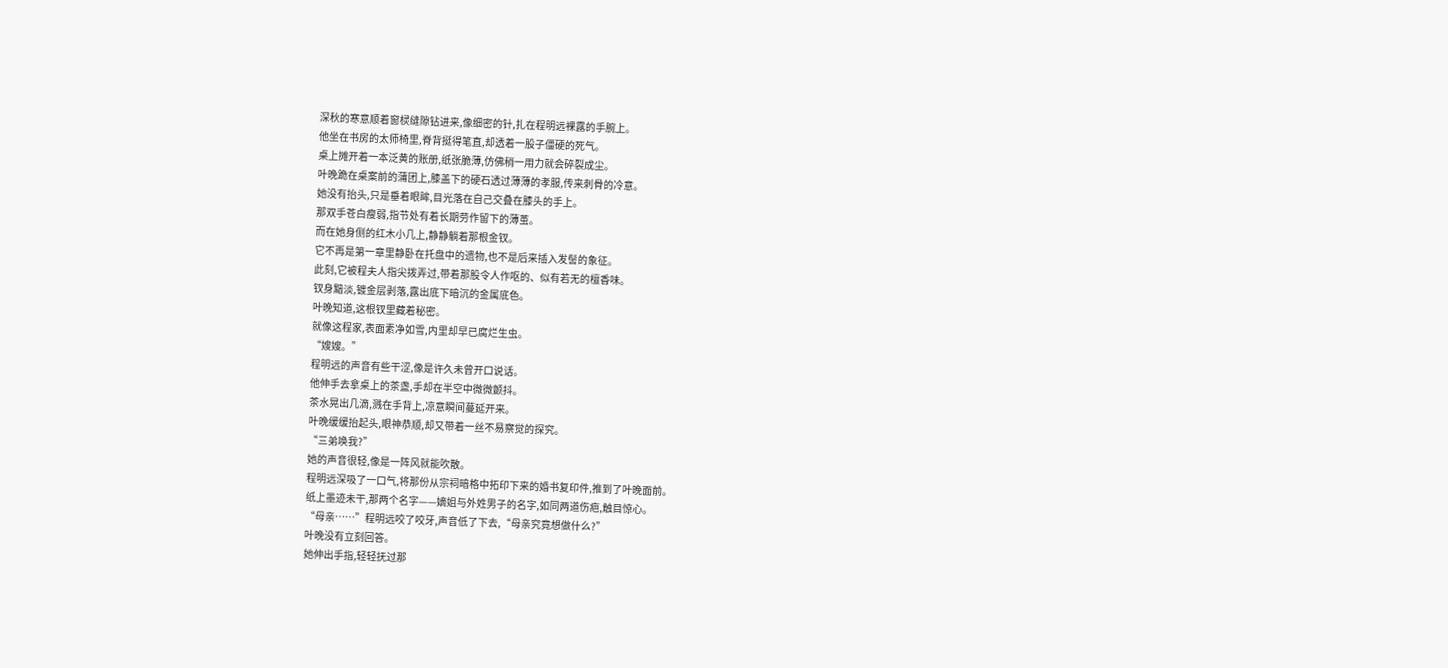深秋的寒意顺着窗棂缝隙钻进来,像细密的针,扎在程明远裸露的手腕上。
他坐在书房的太师椅里,脊背挺得笔直,却透着一股子僵硬的死气。
桌上摊开着一本泛黄的账册,纸张脆薄,仿佛稍一用力就会碎裂成尘。
叶晚跪在桌案前的蒲团上,膝盖下的硬石透过薄薄的孝服,传来刺骨的冷意。
她没有抬头,只是垂着眼眸,目光落在自己交叠在膝头的手上。
那双手苍白瘦弱,指节处有着长期劳作留下的薄茧。
而在她身侧的红木小几上,静静躺着那根金钗。
它不再是第一章里静卧在托盘中的遗物,也不是后来插入发髻的象征。
此刻,它被程夫人指尖拨弄过,带着那股令人作呕的、似有若无的檀香味。
钗身黯淡,镀金层剥落,露出底下暗沉的金属底色。
叶晚知道,这根钗里藏着秘密。
就像这程家,表面素净如雪,内里却早已腐烂生虫。
“嫂嫂。”
程明远的声音有些干涩,像是许久未曾开口说话。
他伸手去拿桌上的茶盏,手却在半空中微微颤抖。
茶水晃出几滴,溅在手背上,凉意瞬间蔓延开来。
叶晚缓缓抬起头,眼神恭顺,却又带着一丝不易察觉的探究。
“三弟唤我?”
她的声音很轻,像是一阵风就能吹散。
程明远深吸了一口气,将那份从宗祠暗格中拓印下来的婚书复印件,推到了叶晚面前。
纸上墨迹未干,那两个名字——嫡姐与外姓男子的名字,如同两道伤疤,触目惊心。
“母亲……”程明远咬了咬牙,声音低了下去,“母亲究竟想做什么?”
叶晚没有立刻回答。
她伸出手指,轻轻抚过那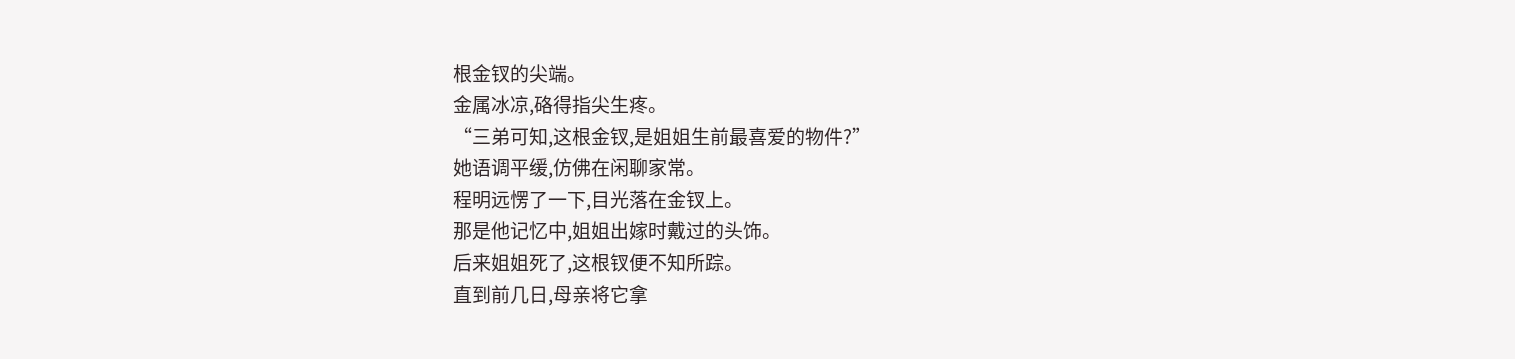根金钗的尖端。
金属冰凉,硌得指尖生疼。
“三弟可知,这根金钗,是姐姐生前最喜爱的物件?”
她语调平缓,仿佛在闲聊家常。
程明远愣了一下,目光落在金钗上。
那是他记忆中,姐姐出嫁时戴过的头饰。
后来姐姐死了,这根钗便不知所踪。
直到前几日,母亲将它拿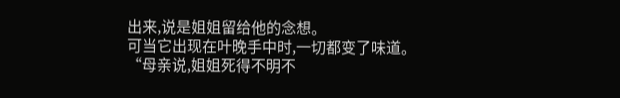出来,说是姐姐留给他的念想。
可当它出现在叶晚手中时,一切都变了味道。
“母亲说,姐姐死得不明不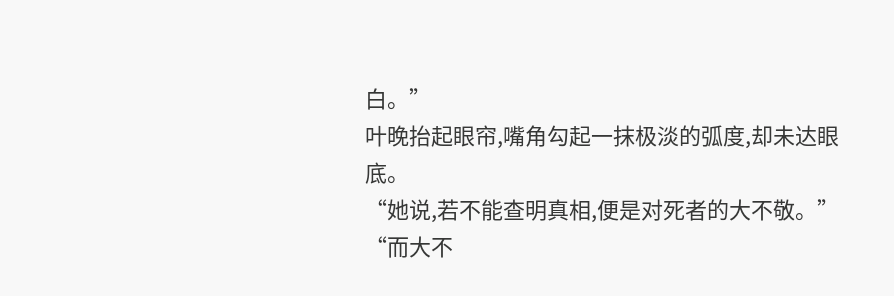白。”
叶晚抬起眼帘,嘴角勾起一抹极淡的弧度,却未达眼底。
“她说,若不能查明真相,便是对死者的大不敬。”
“而大不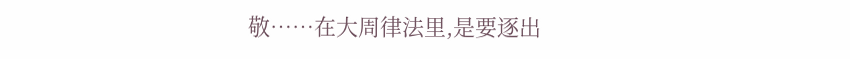敬……在大周律法里,是要逐出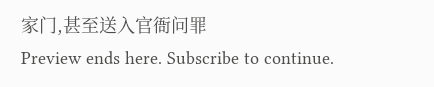家门,甚至送入官衙问罪
Preview ends here. Subscribe to continue.